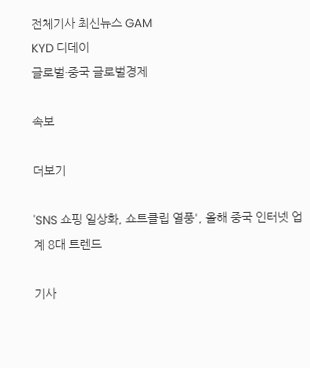전체기사 최신뉴스 GAM
KYD 디데이
글로벌·중국 글로벌경제

속보

더보기

'SNS 쇼핑 일상화, 쇼트클립 열풍', 올해 중국 인터넷 업계 8대 트렌드

기사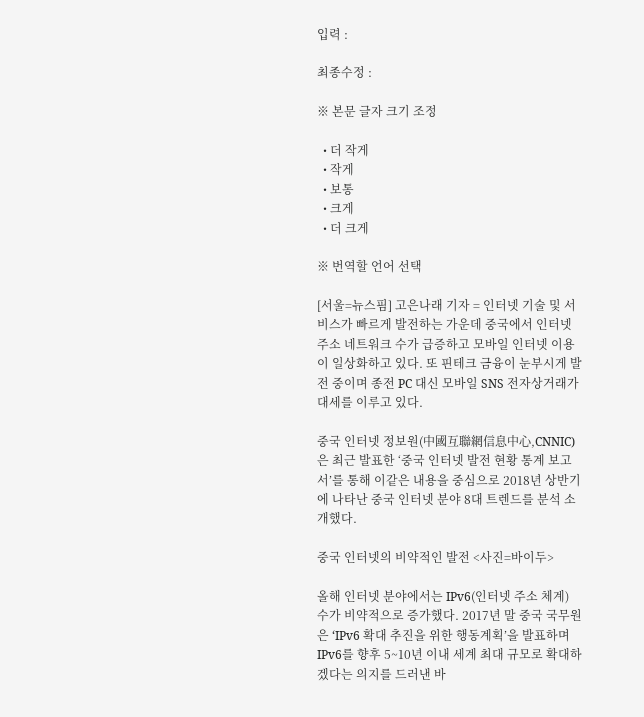입력 :

최종수정 :

※ 본문 글자 크기 조정

  • 더 작게
  • 작게
  • 보통
  • 크게
  • 더 크게

※ 번역할 언어 선택

[서울=뉴스핌] 고은나래 기자 = 인터넷 기술 및 서비스가 빠르게 발전하는 가운데 중국에서 인터넷 주소 네트워크 수가 급증하고 모바일 인터넷 이용이 일상화하고 있다. 또 핀테크 금융이 눈부시게 발전 중이며 종전 PC 대신 모바일 SNS 전자상거래가 대세를 이루고 있다.

중국 인터넷 정보원(中國互聯網信息中心,CNNIC)은 최근 발표한 ‘중국 인터넷 발전 현황 통계 보고서’를 통해 이같은 내용을 중심으로 2018년 상반기에 나타난 중국 인터넷 분야 8대 트렌드를 분석 소개했다.

중국 인터넷의 비약적인 발전 <사진=바이두>

올해 인터넷 분야에서는 IPv6(인터넷 주소 체계) 수가 비약적으로 증가했다. 2017년 말 중국 국무원은 ‘IPv6 확대 추진을 위한 행동계획’을 발표하며 IPv6를 향후 5~10년 이내 세계 최대 규모로 확대하겠다는 의지를 드러낸 바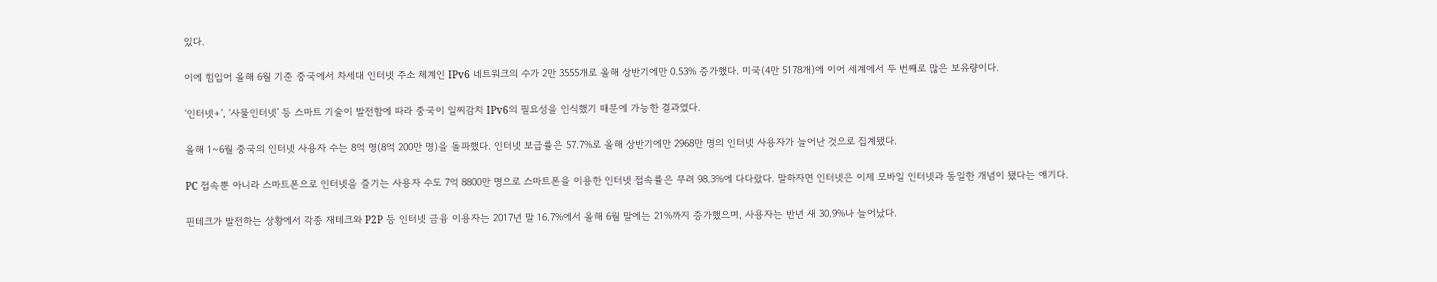있다.

이에 힘입어 올해 6월 기준 중국에서 차세대 인터넷 주소 체계인 IPv6 네트워크의 수가 2만 3555개로 올해 상반기에만 0.53% 증가했다. 미국(4만 5178개)에 이어 세계에서 두 번째로 많은 보유량이다.

‘인터넷+’, ‘사물인터넷’ 등 스마트 기술이 발전함에 따라 중국이 일찌감치 IPv6의 필요성을 인식했기 때문에 가능한 결과였다.

올해 1~6월 중국의 인터넷 사용자 수는 8억 명(8억 200만 명)을 돌파했다. 인터넷 보급률은 57.7%로 올해 상반기에만 2968만 명의 인터넷 사용자가 늘어난 것으로 집계됐다.

PC 접속뿐 아니라 스마트폰으로 인터넷을 즐기는 사용자 수도 7억 8800만 명으로 스마트폰을 이용한 인터넷 접속률은 무려 98.3%에 다다랐다. 말하자면 인터넷은 이제 모바일 인터넷과 동일한 개념이 됐다는 얘기다.

핀테크가 발전하는 상황에서 각종 재테크와 P2P 등 인터넷 금융 이용자는 2017년 말 16.7%에서 올해 6월 말에는 21%까지 증가했으며, 사용자는 반년 새 30.9%나 늘어났다.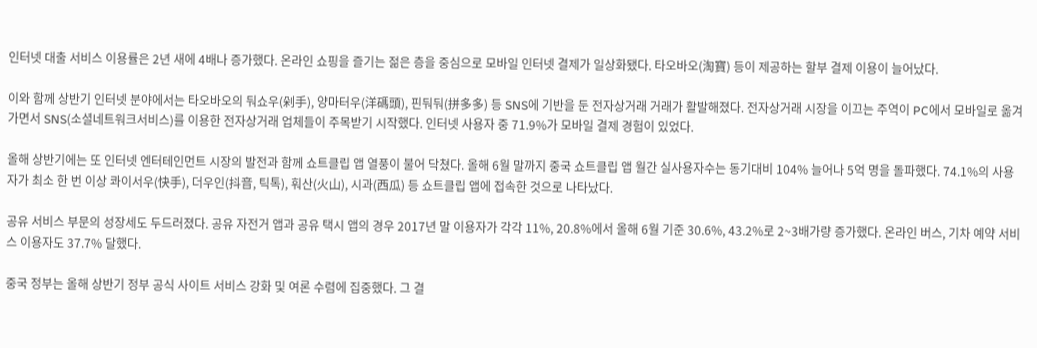인터넷 대출 서비스 이용률은 2년 새에 4배나 증가했다. 온라인 쇼핑을 즐기는 젊은 층을 중심으로 모바일 인터넷 결제가 일상화됐다. 타오바오(淘寶) 등이 제공하는 할부 결제 이용이 늘어났다.

이와 함께 상반기 인터넷 분야에서는 타오바오의 둬쇼우(剁手), 양마터우(洋碼頭), 핀둬둬(拼多多) 등 SNS에 기반을 둔 전자상거래 거래가 활발해졌다. 전자상거래 시장을 이끄는 주역이 PC에서 모바일로 옮겨가면서 SNS(소셜네트워크서비스)를 이용한 전자상거래 업체들이 주목받기 시작했다. 인터넷 사용자 중 71.9%가 모바일 결제 경험이 있었다.

올해 상반기에는 또 인터넷 엔터테인먼트 시장의 발전과 함께 쇼트클립 앱 열풍이 불어 닥쳤다. 올해 6월 말까지 중국 쇼트클립 앱 월간 실사용자수는 동기대비 104% 늘어나 5억 명을 돌파했다. 74.1%의 사용자가 최소 한 번 이상 콰이서우(快手), 더우인(抖音, 틱톡), 훠산(火山), 시과(西瓜) 등 쇼트클립 앱에 접속한 것으로 나타났다.

공유 서비스 부문의 성장세도 두드러졌다. 공유 자전거 앱과 공유 택시 앱의 경우 2017년 말 이용자가 각각 11%, 20.8%에서 올해 6월 기준 30.6%, 43.2%로 2~3배가량 증가했다. 온라인 버스, 기차 예약 서비스 이용자도 37.7% 달했다.

중국 정부는 올해 상반기 정부 공식 사이트 서비스 강화 및 여론 수렴에 집중했다. 그 결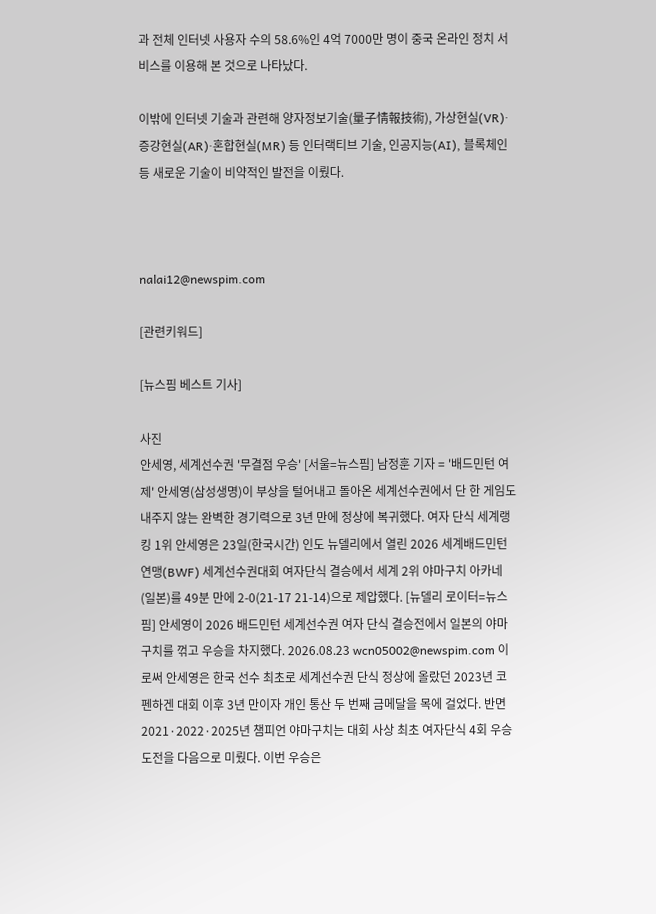과 전체 인터넷 사용자 수의 58.6%인 4억 7000만 명이 중국 온라인 정치 서비스를 이용해 본 것으로 나타났다.

이밖에 인터넷 기술과 관련해 양자정보기술(量子情報技術), 가상현실(VR)·증강현실(AR)·혼합현실(MR) 등 인터랙티브 기술, 인공지능(AI), 블록체인 등 새로운 기술이 비약적인 발전을 이뤘다.



nalai12@newspim.com

[관련키워드]

[뉴스핌 베스트 기사]

사진
안세영, 세계선수권 '무결점 우승' [서울=뉴스핌] 남정훈 기자 = '배드민턴 여제' 안세영(삼성생명)이 부상을 털어내고 돌아온 세계선수권에서 단 한 게임도 내주지 않는 완벽한 경기력으로 3년 만에 정상에 복귀했다. 여자 단식 세계랭킹 1위 안세영은 23일(한국시간) 인도 뉴델리에서 열린 2026 세계배드민턴연맹(BWF) 세계선수권대회 여자단식 결승에서 세계 2위 야마구치 아카네(일본)를 49분 만에 2-0(21-17 21-14)으로 제압했다. [뉴델리 로이터=뉴스핌] 안세영이 2026 배드민턴 세계선수권 여자 단식 결승전에서 일본의 야마구치를 꺾고 우승을 차지했다. 2026.08.23 wcn05002@newspim.com 이로써 안세영은 한국 선수 최초로 세계선수권 단식 정상에 올랐던 2023년 코펜하겐 대회 이후 3년 만이자 개인 통산 두 번째 금메달을 목에 걸었다. 반면 2021·2022·2025년 챔피언 야마구치는 대회 사상 최초 여자단식 4회 우승 도전을 다음으로 미뤘다. 이번 우승은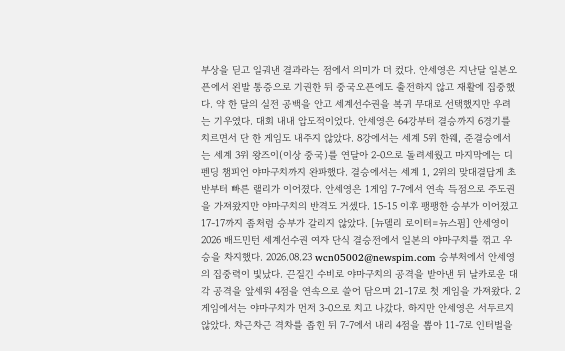부상을 딛고 일궈낸 결과라는 점에서 의미가 더 컸다. 안세영은 지난달 일본오픈에서 왼발 통증으로 기권한 뒤 중국오픈에도 출전하지 않고 재활에 집중했다. 약 한 달의 실전 공백을 안고 세계선수권을 복귀 무대로 선택했지만 우려는 기우였다. 대회 내내 압도적이었다. 안세영은 64강부터 결승까지 6경기를 치르면서 단 한 게임도 내주지 않았다. 8강에서는 세계 5위 한웨, 준결승에서는 세계 3위 왕즈이(이상 중국)를 연달아 2-0으로 돌려세웠고 마지막에는 디펜딩 챔피언 야마구치까지 완파했다. 결승에서는 세계 1, 2위의 맞대결답게 초반부터 빠른 랠리가 이어졌다. 안세영은 1게임 7-7에서 연속 득점으로 주도권을 가져왔지만 야마구치의 반격도 거셌다. 15-15 이후 팽팽한 승부가 이어졌고 17-17까지 좀처럼 승부가 갈리지 않았다. [뉴델리 로이터=뉴스핌] 안세영이 2026 배드민턴 세계선수권 여자 단식 결승전에서 일본의 야마구치를 꺾고 우승을 차지했다. 2026.08.23 wcn05002@newspim.com 승부처에서 안세영의 집중력이 빛났다. 끈질긴 수비로 야마구치의 공격을 받아낸 뒤 날카로운 대각 공격을 앞세워 4점을 연속으로 쓸어 담으며 21-17로 첫 게임을 가져왔다. 2게임에서는 야마구치가 먼저 3-0으로 치고 나갔다. 하지만 안세영은 서두르지 않았다. 차근차근 격차를 좁힌 뒤 7-7에서 내리 4점을 뽑아 11-7로 인터벌을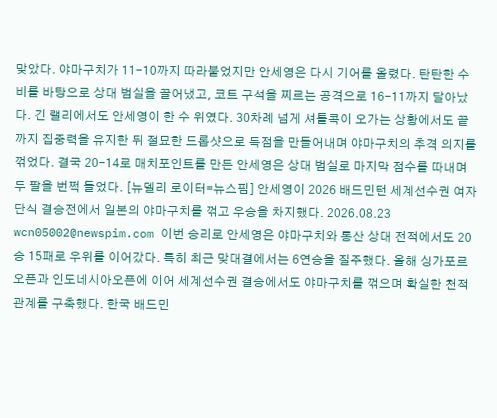맞았다. 야마구치가 11-10까지 따라붙었지만 안세영은 다시 기어를 올렸다. 탄탄한 수비를 바탕으로 상대 범실을 끌어냈고, 코트 구석을 찌르는 공격으로 16-11까지 달아났다. 긴 랠리에서도 안세영이 한 수 위였다. 30차례 넘게 셔틀콕이 오가는 상황에서도 끝까지 집중력을 유지한 뒤 절묘한 드롭샷으로 득점을 만들어내며 야마구치의 추격 의지를 꺾었다. 결국 20-14로 매치포인트를 만든 안세영은 상대 범실로 마지막 점수를 따내며 두 팔을 번쩍 들었다. [뉴델리 로이터=뉴스핌] 안세영이 2026 배드민턴 세계선수권 여자 단식 결승전에서 일본의 야마구치를 꺾고 우승을 차지했다. 2026.08.23 wcn05002@newspim.com 이번 승리로 안세영은 야마구치와 통산 상대 전적에서도 20승 15패로 우위를 이어갔다. 특히 최근 맞대결에서는 6연승을 질주했다. 올해 싱가포르오픈과 인도네시아오픈에 이어 세계선수권 결승에서도 야마구치를 꺾으며 확실한 천적 관계를 구축했다. 한국 배드민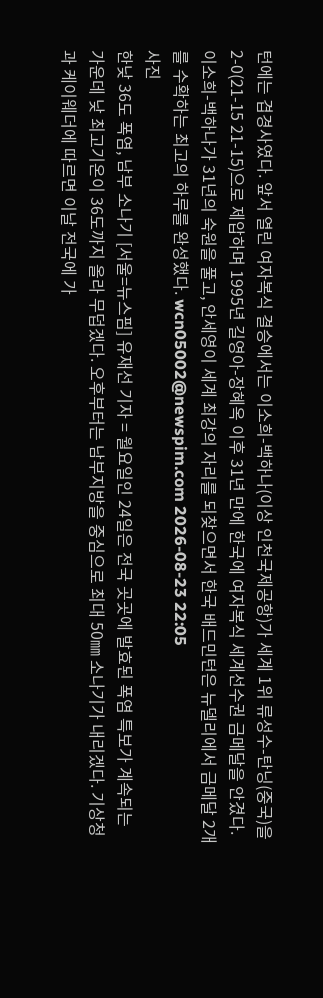턴에는 겹경사였다. 앞서 열린 여자복식 결승에서는 이소희-백하나(이상 인천국제공항)가 세계 1위 류성수-탄닝(중국)을 2-0(21-15 21-15)으로 제압하며 1995년 길영아-장혜옥 이후 31년 만에 한국에 여자복식 세계선수권 금메달을 안겼다. 이소희-백하나가 31년의 숙원을 풀고, 안세영이 세계 최강의 자리를 되찾으면서 한국 배드민턴은 뉴델리에서 금메달 2개를 수확하는 최고의 하루를 완성했다. wcn05002@newspim.com 2026-08-23 22:05
사진
한낮 36도 폭염, 남부 소나기 [서울=뉴스핌] 유재선 기자 = 월요일인 24일은 전국 곳곳에 발효된 폭염 특보가 계속되는 가운데 낮 최고기온이 36도까지 올라 무덥겠다. 오후부터는 남부지방을 중심으로 최대 50㎜ 소나기가 내리겠다. 기상청과 케이웨더에 따르면 이날 전국에 가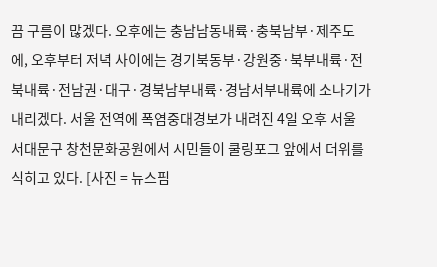끔 구름이 많겠다. 오후에는 충남남동내륙·충북남부·제주도에, 오후부터 저녁 사이에는 경기북동부·강원중·북부내륙·전북내륙·전남권·대구·경북남부내륙·경남서부내륙에 소나기가 내리겠다. 서울 전역에 폭염중대경보가 내려진 4일 오후 서울 서대문구 창천문화공원에서 시민들이 쿨링포그 앞에서 더위를 식히고 있다. [사진 = 뉴스핌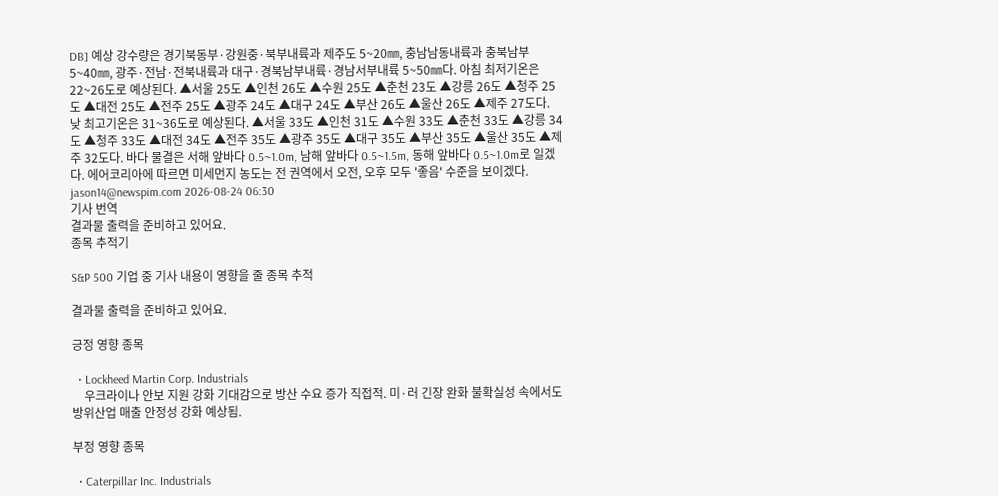DB] 예상 강수량은 경기북동부·강원중·북부내륙과 제주도 5~20㎜, 충남남동내륙과 충북남부 5~40㎜, 광주·전남·전북내륙과 대구·경북남부내륙·경남서부내륙 5~50㎜다. 아침 최저기온은 22~26도로 예상된다. ▲서울 25도 ▲인천 26도 ▲수원 25도 ▲춘천 23도 ▲강릉 26도 ▲청주 25도 ▲대전 25도 ▲전주 25도 ▲광주 24도 ▲대구 24도 ▲부산 26도 ▲울산 26도 ▲제주 27도다. 낮 최고기온은 31~36도로 예상된다. ▲서울 33도 ▲인천 31도 ▲수원 33도 ▲춘천 33도 ▲강릉 34도 ▲청주 33도 ▲대전 34도 ▲전주 35도 ▲광주 35도 ▲대구 35도 ▲부산 35도 ▲울산 35도 ▲제주 32도다. 바다 물결은 서해 앞바다 0.5~1.0m, 남해 앞바다 0.5~1.5m, 동해 앞바다 0.5~1.0m로 일겠다. 에어코리아에 따르면 미세먼지 농도는 전 권역에서 오전, 오후 모두 '좋음' 수준을 보이겠다. jason14@newspim.com 2026-08-24 06:30
기사 번역
결과물 출력을 준비하고 있어요.
종목 추적기

S&P 500 기업 중 기사 내용이 영향을 줄 종목 추적

결과물 출력을 준비하고 있어요.

긍정 영향 종목

  • Lockheed Martin Corp. Industrials
    우크라이나 안보 지원 강화 기대감으로 방산 수요 증가 직접적. 미·러 긴장 완화 불확실성 속에서도 방위산업 매출 안정성 강화 예상됨.

부정 영향 종목

  • Caterpillar Inc. Industrials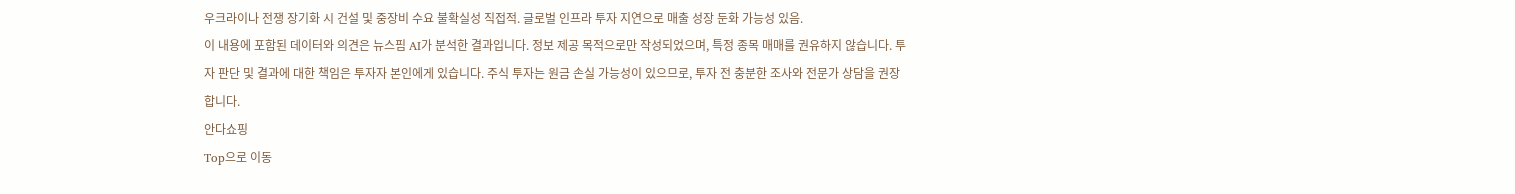우크라이나 전쟁 장기화 시 건설 및 중장비 수요 불확실성 직접적. 글로벌 인프라 투자 지연으로 매출 성장 둔화 가능성 있음.
이 내용에 포함된 데이터와 의견은 뉴스핌 AI가 분석한 결과입니다. 정보 제공 목적으로만 작성되었으며, 특정 종목 매매를 권유하지 않습니다. 투자 판단 및 결과에 대한 책임은 투자자 본인에게 있습니다. 주식 투자는 원금 손실 가능성이 있으므로, 투자 전 충분한 조사와 전문가 상담을 권장합니다.
안다쇼핑
Top으로 이동